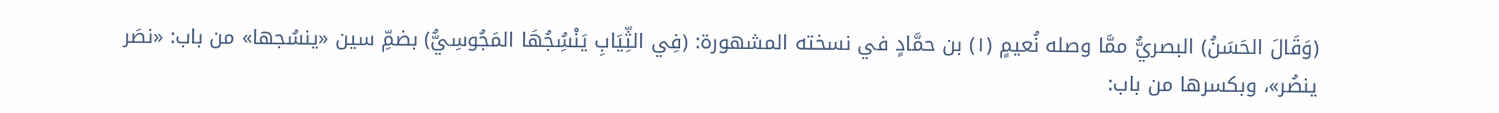(وَقَالَ الحَسَنُ) البصريُّ ممَّا وصله نُعيمٍ (١) بن حمَّادٍ في نسخته المشهورة: (فِي الثِّيَابِ يَنْسُِجُهَا المَجُوسِيُّ) بضمِّ سين «ينسُجها» من باب: «نصَر ينصُر»، وبكسرها من باب: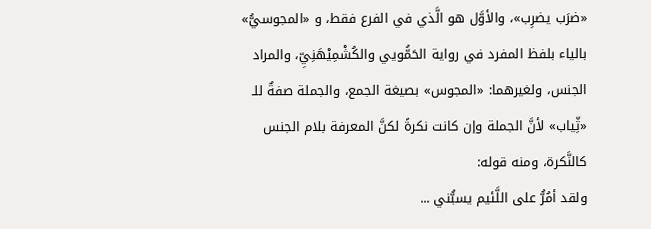«ضرَب يضرِب»، والأوَّل هو الَّذي في الفرع فقط، و «المجوسيُّ» بالياء بلفظ المفرد في رواية الحَمُّويي والكُشْمِيْهَنِيِّ، والمراد الجنس، ولغيرهما: «المجوس» بصيغة الجمع، والجملة صفةٌ للـ «ثِّياب» لأنَّ الجملة وإن كانت نكرةً لكنَّ المعرفة بلام الجنس كالنَّكرة، ومنه قوله:
ولقد أمُرُّ على اللَّئيم يسبُّني ...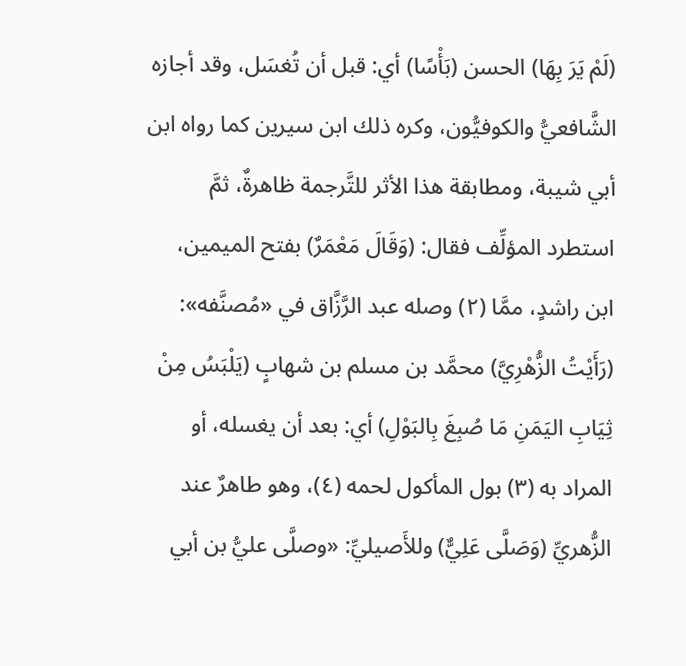(لَمْ يَرَ بِهَا) الحسن (بَأْسًا) أي: قبل أن تُغسَل، وقد أجازه الشَّافعيُّ والكوفيُّون، وكره ذلك ابن سيرين كما رواه ابن أبي شيبة، ومطابقة هذا الأثر للتَّرجمة ظاهرةٌ، ثمَّ استطرد المؤلِّف فقال: (وَقَالَ مَعْمَرٌ) بفتح الميمين، ابن راشدٍ، ممَّا (٢) وصله عبد الرَّزَّاق في «مُصنَّفه»: (رَأَيْتُ الزُّهْرِيَّ) محمَّد بن مسلم بن شهابٍ (يَلْبَسُ مِنْ ثِيَابِ اليَمَنِ مَا صُبِغَ بِالبَوْلِ) أي: بعد أن يغسله، أو المراد به (٣) بول المأكول لحمه (٤)، وهو طاهرٌ عند الزُّهريِّ (وَصَلَّى عَلِيٌّ) وللأَصيليِّ: «وصلَّى عليُّ بن أبي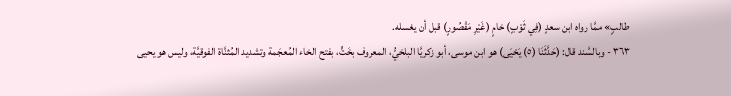طالبٍ» ممَّا رواه ابن سعدٍ (فِي ثَوْبٍ) خامٍ (غَيْرِ مَقْصُورٍ) قبل أن يغسله.
٣٦٣ - وبالسَّند قال: (حَدَّثَنَا (٥) يَحْيَى) هو ابن موسى، أبو زكريَّا البلخيُّ، المعروف بخَتٍّ، بفتح الخاء المُعجَمة وتشديد المُثنَّاة الفوقيَّة، وليس هو يحيى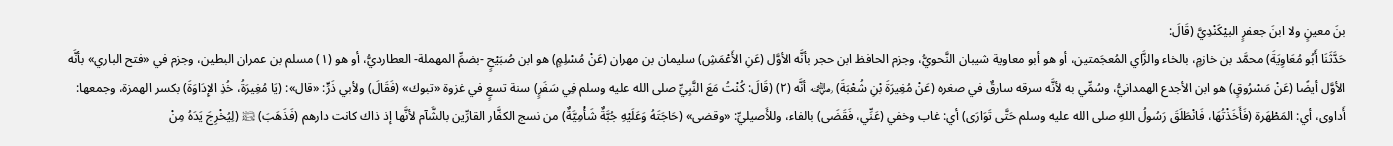بنَ معينٍ ولا ابنَ جعفرٍ البيْكَنْدِيَّ (قَالَ:
حَدَّثَنَا أَبُو مُعَاوِيَةَ) محمَّد بن خازمٍ، بالخاء والزَّاي المُعجَمتين، أو هو أبو معاوية شيبان النَّحويُّ، وجزم الحافظ ابن حجر بأنَّه الأوَّل (عَنِ الأَعْمَشِ) سليمان بن مهران (عَنْ مُسْلِمٍ) هو ابن صُبَيْحٍ -بضمِّ المهملة- العطارديُّ، أو هو (١) مسلم بن عمران البطين، وجزم في «فتح الباري» بأنَّه الأوَّل أيضًا (عَنْ مَسْرُوقٍ) هو ابن الأجدع الهمدانيُّ، وسُمِّي به لأنَّه سرقه سارقٌ في صغره (عَنْ مُغِيرَةَ بْنِ شُعْبَةَ) ﵁ أنَّه (٢) (قَالَ: كُنْتُ مَعَ النَّبِيِّ صلى الله عليه وسلم فِي سَفَرٍ) سنة تسعٍ في غزوة «تبوك» (فَقَالَ) ولأبي ذَرٍّ: «قال»: (يَا مُغِيرَةُ، خُذِ الإِدَاوَةَ) بكسر الهمزة، وجمعها: أَداوى، أي: المَطْهَرة (فَأَخَذْتُهَا، فَانْطَلَقَ رَسُولُ اللهِ صلى الله عليه وسلم حَتَّى تَوَارَى) أي: غاب وخفي (عَنِّي، فَقَضَى) بالفاء، وللأَصيليِّ: «وقضى» (حَاجَتَهُ وَعَلَيْهِ جُبَّةٌ شَأْمِيَّةٌ) من نسج الكفَّار القارِّين بالشَّآم لأنَّها إذ ذاك كانت دارهم (فَذَهَبَ) ﵊ (لِيُخْرِجَ يَدَهُ مِنْ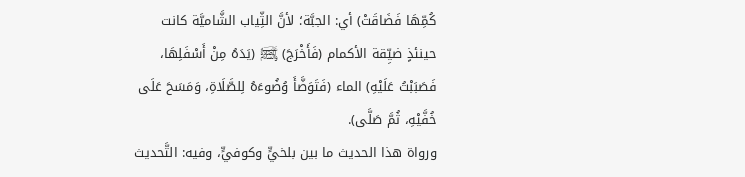كُمِّهَا فَضَاقَتْ) أي: الجبَّة؛ لأنَّ الثِّياب الشَّاميَّة كانت حينئذٍ ضيِّقة الأكمام (فَأَخْرَجَ) ﵊ (يَدَهُ مِنْ أَسْفَلِهَا، فَصَبَبْتُ عَلَيْهِ) الماء (فَتَوَضَّأَ وُضُوءَهُ لِلصَّلَاةِ، وَمَسَحَ عَلَى خُفَّيْهِ، ثُمَّ صَلَّى).
ورواة هذا الحديث ما بين بلخيٍّ وكوفيٍّ، وفيه: التَّحديث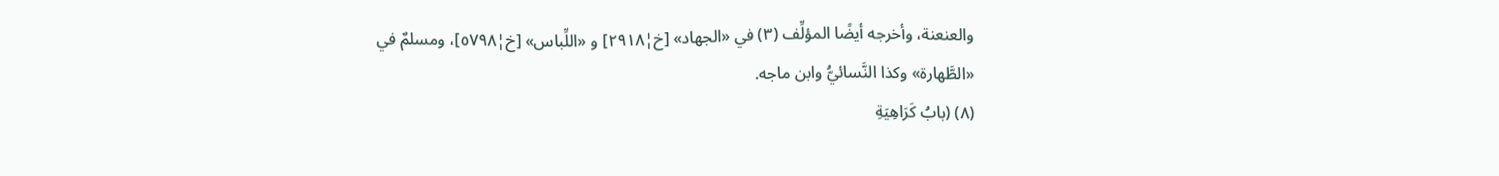والعنعنة، وأخرجه أيضًا المؤلِّف (٣) في «الجهاد» [خ¦٢٩١٨] و «اللِّباس» [خ¦٥٧٩٨]، ومسلمٌ في «الطَّهارة» وكذا النَّسائيُّ وابن ماجه.
(٨) (بابُ كَرَاهِيَةِ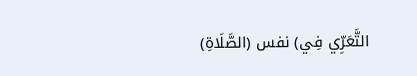التَّعَرِّي فِي) نفس (الصَّلَاةِ)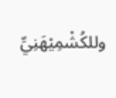وللكُشْمِيْهَنِيِّ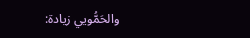والحَمُّويي زيادة: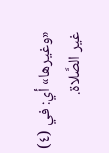«وغيرها» أي: في (٤) غير الصَّلاة.